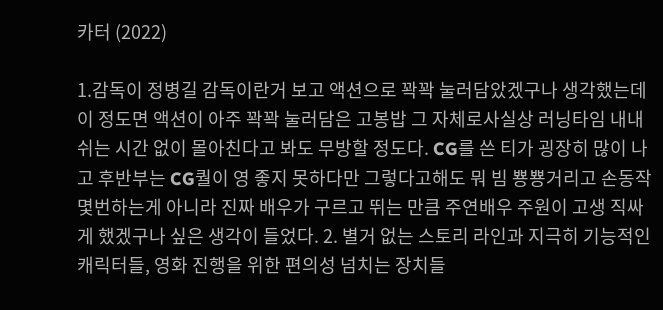카터 (2022)

1.감독이 정병길 감독이란거 보고 액션으로 꽉꽉 눌러담았겠구나 생각했는데 이 정도면 액션이 아주 꽉꽉 눌러담은 고봉밥 그 자체로사실상 러닝타임 내내 쉬는 시간 없이 몰아친다고 봐도 무방할 정도다. CG를 쓴 티가 굉장히 많이 나고 후반부는 CG퀄이 영 좋지 못하다만 그렇다고해도 뭐 빔 뿅뿅거리고 손동작 몇번하는게 아니라 진짜 배우가 구르고 뛰는 만큼 주연배우 주원이 고생 직싸게 했겠구나 싶은 생각이 들었다. 2. 별거 없는 스토리 라인과 지극히 기능적인 캐릭터들, 영화 진행을 위한 편의성 넘치는 장치들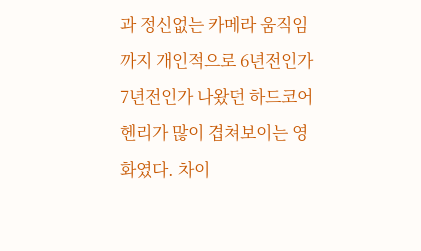과 정신없는 카메라 움직임까지 개인적으로 6년전인가 7년전인가 나왔던 하드코어 헨리가 많이 겹쳐보이는 영화였다. 차이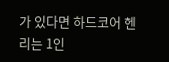가 있다면 하드코어 헨리는 1인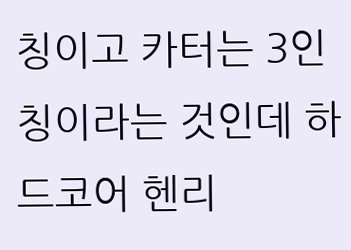칭이고 카터는 3인칭이라는 것인데 하드코어 헨리